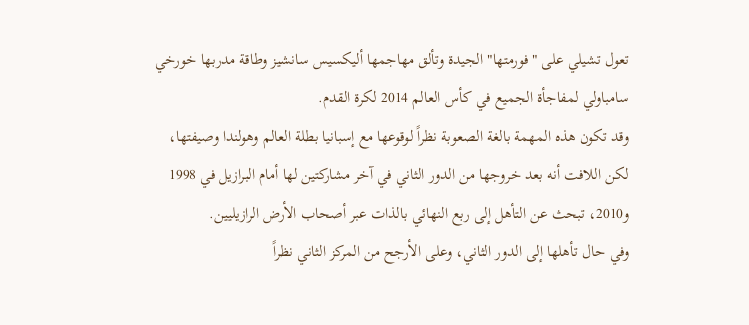تعول تشيلي على "فورمتها" الجيدة وتألق مهاجمها أليكسيس سانشيز وطاقة مدربها خورخي سامباولي لمفاجأة الجميع في كأس العالم 2014 لكرة القدم.
وقد تكون هذه المهمة بالغة الصعوبة نظراً لوقوعها مع إسبانيا بطلة العالم وهولندا وصيفتها، لكن اللافت أنه بعد خروجها من الدور الثاني في آخر مشاركتين لها أمام البرازيل في 1998 و2010، تبحث عن التأهل إلى ربع النهائي بالذات عبر أصحاب الأرض الرازيليين.
وفي حال تأهلها إلى الدور الثاني، وعلى الأرجح من المركز الثاني نظراً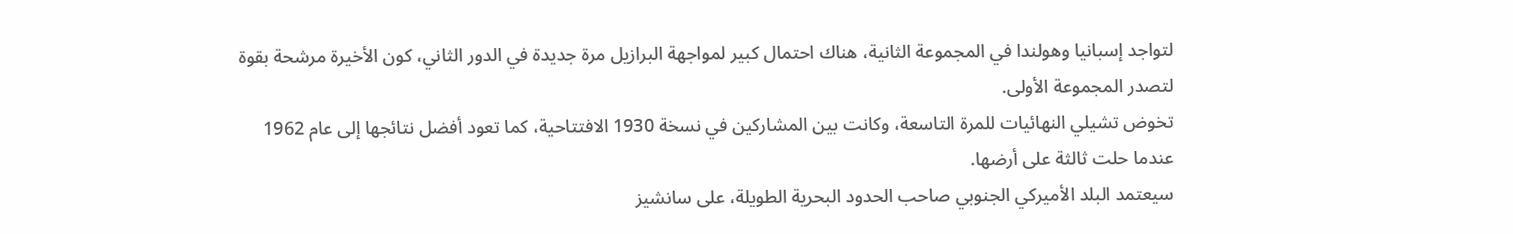لتواجد إسبانيا وهولندا في المجموعة الثانية، هناك احتمال كبير لمواجهة البرازيل مرة جديدة في الدور الثاني، كون الأخيرة مرشحة بقوة لتصدر المجموعة الأولى.
تخوض تشيلي النهائيات للمرة التاسعة، وكانت بين المشاركين في نسخة 1930 الافتتاحية، كما تعود أفضل نتائجها إلى عام 1962 عندما حلت ثالثة على أرضها.
سيعتمد البلد الأميركي الجنوبي صاحب الحدود البحرية الطويلة، على سانشيز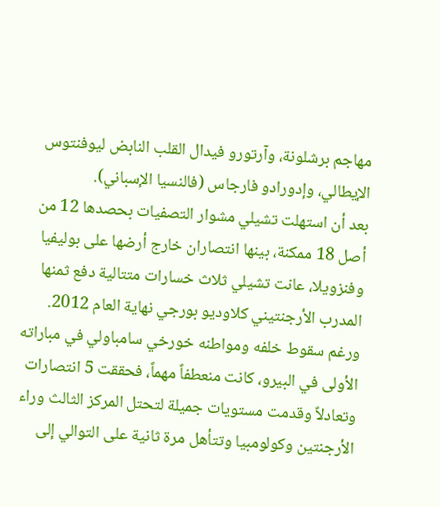مهاجم برشلونة، وآرتورو فيدال القلب النابض ليوفنتوس الإيطالي، وإدورادو فارجاس (فالنسيا الإسباني).
بعد أن استهلت تشيلي مشوار التصفيات بحصدها 12 من أصل 18 ممكنة، بينها انتصاران خارج أرضها على بوليفيا وفنزويلا، عانت تشيلي ثلاث خسارات متتالية دفع ثمنها المدرب الأرجنتيني كلاوديو بورجي نهاية العام 2012.
ورغم سقوط خلفه ومواطنه خورخي سامباولي في مباراته الأولى في البيرو، كانت منعطفاً مهماً، فحققت 5 انتصارات وتعادلاً وقدمت مستويات جميلة لتحتل المركز الثالث وراء الأرجنتين وكولومبيا وتتأهل مرة ثانية على التوالي إلى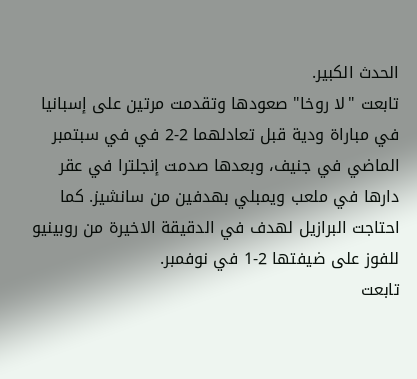الحدث الكبير.
تابعت "لا روخا" صعودها وتقدمت مرتين على إسبانيا في مباراة ودية قبل تعادلهما 2-2 في في سبتمبر الماضي في جنيف، وبعدها صدمت إنجلترا في عقر دارها في ملعب ويمبلي بهدفين من سانشيز. كما احتاجت البرازيل لهدف في الدقيقة الاخيرة من روبينيو للفوز على ضيفتها 2-1 في نوفمبر.
تابعت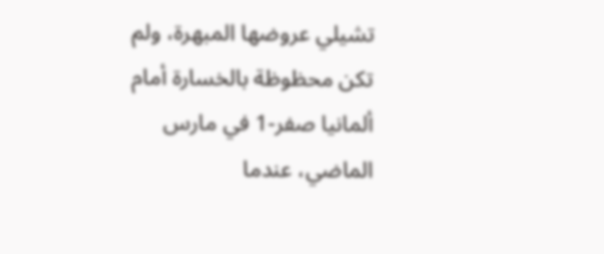تشيلي عروضها المبهرة، ولم تكن محظوظة بالخسارة أمام ألمانيا صفر-1 في مارس الماضي، عندما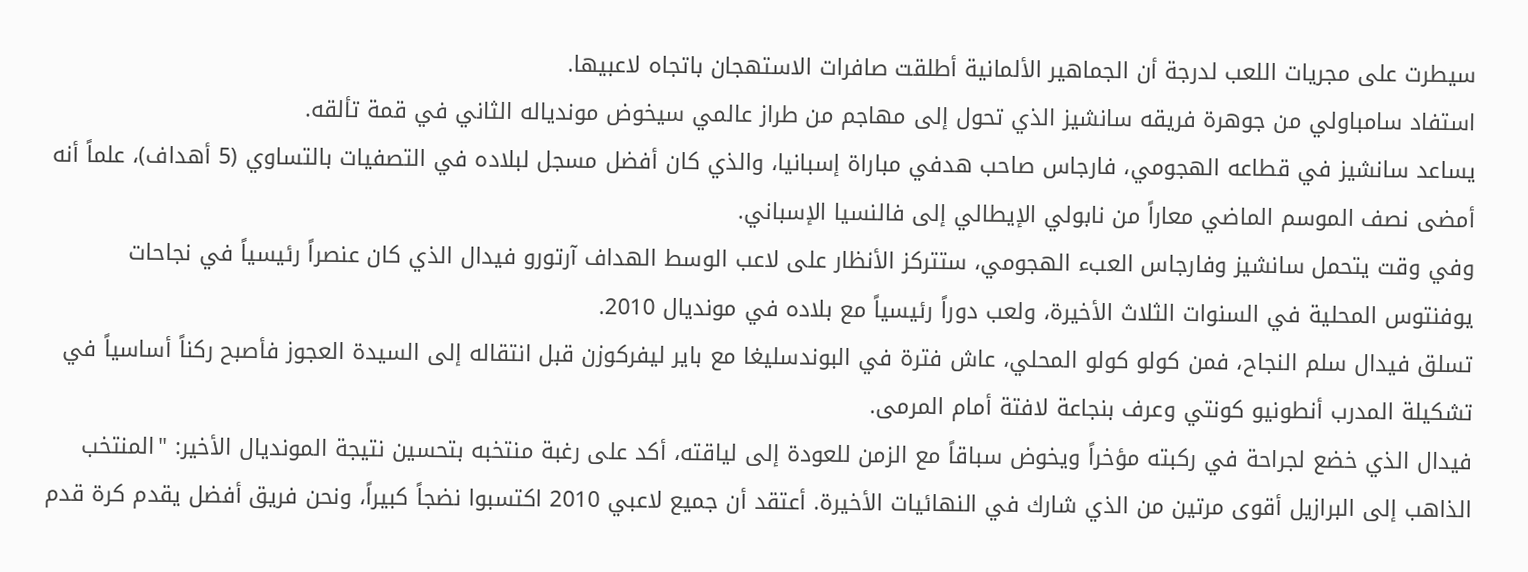سيطرت على مجريات اللعب لدرجة أن الجماهير الألمانية أطلقت صافرات الاستهجان باتجاه لاعبيها.
استفاد سامباولي من جوهرة فريقه سانشيز الذي تحول إلى مهاجم من طراز عالمي سيخوض موندياله الثاني في قمة تألقه.
يساعد سانشيز في قطاعه الهجومي، فارجاس صاحب هدفي مباراة إسبانيا، والذي كان أفضل مسجل لبلاده في التصفيات بالتساوي (5 أهداف)، علماً أنه أمضى نصف الموسم الماضي معاراً من نابولي الإيطالي إلى فالنسيا الإسباني.
وفي وقت يتحمل سانشيز وفارجاس العبء الهجومي، ستتركز الأنظار على لاعب الوسط الهداف آرتورو فيدال الذي كان عنصراً رئيسياً في نجاحات يوفنتوس المحلية في السنوات الثلاث الأخيرة، ولعب دوراً رئيسياً مع بلاده في مونديال 2010.
تسلق فيدال سلم النجاح، فمن كولو كولو المحلي، عاش فترة في البوندسليغا مع باير ليفركوزن قبل انتقاله إلى السيدة العجوز فأصبح ركناً أساسياً في تشكيلة المدرب أنطونيو كونتي وعرف بنجاعة لافتة أمام المرمى.
فيدال الذي خضع لجراحة في ركبته مؤخراً ويخوض سباقاً مع الزمن للعودة إلى لياقته، أكد على رغبة منتخبه بتحسين نتيجة المونديال الأخير: "المنتخب الذاهب إلى البرازيل أقوى مرتين من الذي شارك في النهائيات الأخيرة. أعتقد أن جميع لاعبي 2010 اكتسبوا نضجاً كبيراً، ونحن فريق أفضل يقدم كرة قدم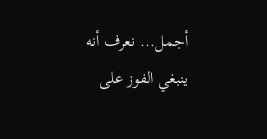أجمل... نعرف أنه ينبغي الفوز على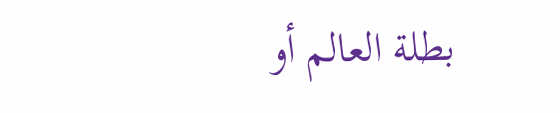بطلة العالم أو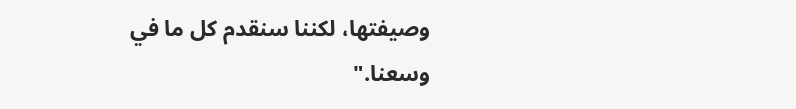وصيفتها، لكننا سنقدم كل ما في وسعنا."